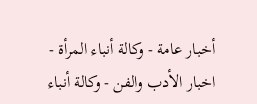أخبار عامة - وكالة أنباء المرأة - اخبار الأدب والفن - وكالة أنباء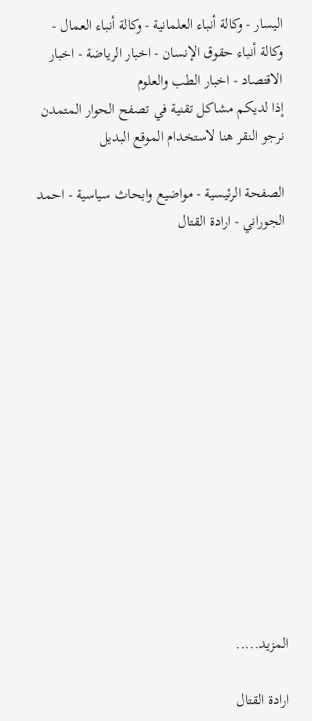اليسار - وكالة أنباء العلمانية - وكالة أنباء العمال - وكالة أنباء حقوق الإنسان - اخبار الرياضة - اخبار الاقتصاد - اخبار الطب والعلوم
إذا لديكم مشاكل تقنية في تصفح الحوار المتمدن نرجو النقر هنا لاستخدام الموقع البديل

الصفحة الرئيسية - مواضيع وابحاث سياسية - احمد الجوراني - ارادة القتال














المزيد.....

ارادة القتال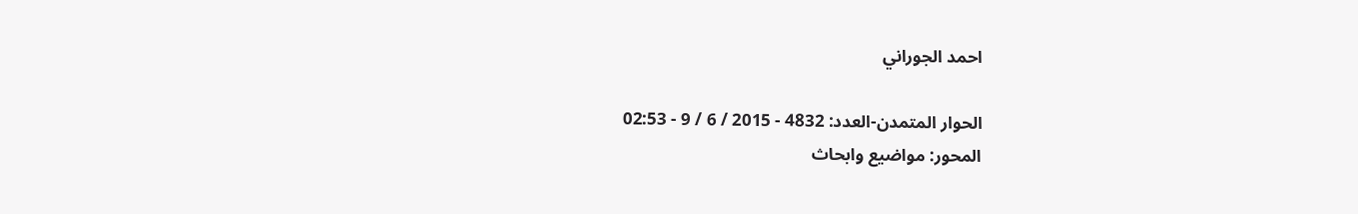احمد الجوراني

الحوار المتمدن-العدد: 4832 - 2015 / 6 / 9 - 02:53
المحور: مواضيع وابحاث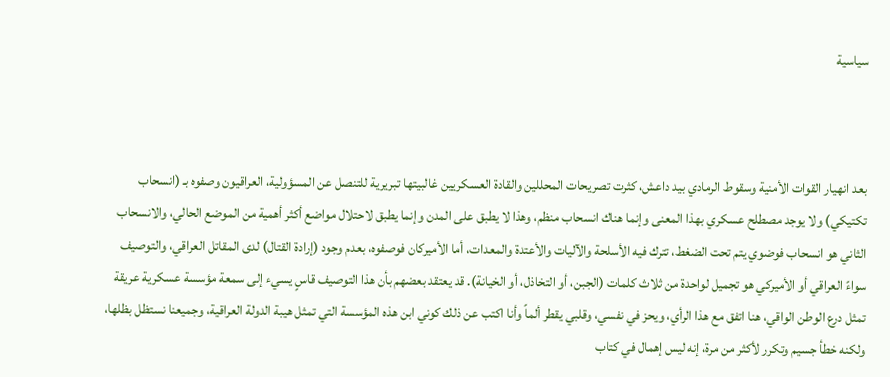سياسية



بعد انهيار القوات الأمنية وسقوط الرمادي بيد داعش، كثرت تصريحات المحللين والقادة العسكريين غالبيتها تبريرية للتنصل عن المسؤولية، العراقيون وصفوه بـ (انسحاب تكتيكي) ولا يوجد مصطلح عسكري بهذا المعنى وإنما هناك انسحاب منظم، وهذا لا يطبق على المدن وإنما يطبق لاحتلال مواضع أكثر أهمية من الموضع الحالي، والانسحاب الثاني هو انسحاب فوضوي يتم تحت الضغط، تترك فيه الأسلحة والآليات والأعتدة والمعدات، أما الأميركان فوصفوه، بعدم وجود (إرادة القتال) لدى المقاتل العراقي، والتوصيف سواءً العراقي أو الأميركي هو تجميل لواحدة من ثلاث كلمات (الجبن، أو التخاذل، أو الخيانة). قد يعتقد بعضهم بأن هذا التوصيف قاسٍ يسيء إلى سمعة مؤسسة عسكرية عريقة تمثل درع الوطن الواقي، هنا اتفق مع هذا الرأي، ويحز في نفسي، وقلبي يقطر ألماً وأنا اكتب عن ذلك كوني ابن هذه المؤسسة التي تمثل هيبة الدولة العراقية، وجميعنا نستظل بظلها، ولكنه خطأ جسيم وتكرر لأكثر من مرة، إنه ليس إهمال في كتاب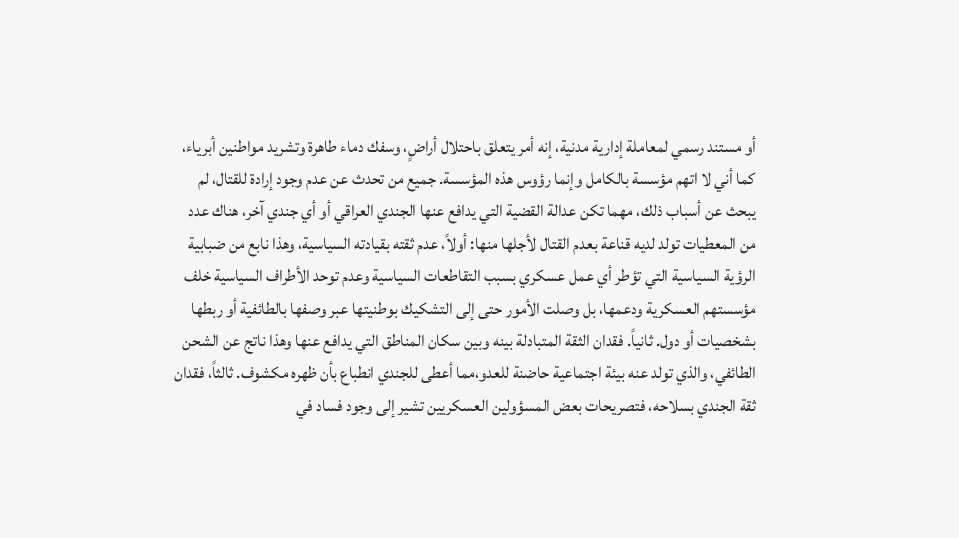أو مستند رسمي لمعاملة إدارية مدنية، إنه أمر يتعلق باحتلال أراضٍ، وسفك دماء طاهرة وتشريد مواطنين أبرياء، كما أني لا اتهم مؤسسة بالكامل وإنما رؤوس هذه المؤسسة. جميع من تحدث عن عدم وجود إرادة للقتال، لم يبحث عن أسباب ذلك، مهما تكن عدالة القضية التي يدافع عنها الجندي العراقي أو أي جندي آخر، هناك عدد من المعطيات تولد لديه قناعة بعدم القتال لأجلها منها: أولاً، عدم ثقته بقيادته السياسية، وهذا نابع من ضبابية الرؤية السياسية التي تؤطر أي عمل عسكري بسبب التقاطعات السياسية وعدم توحد الأطراف السياسية خلف مؤسستهم العسكرية ودعمها، بل وصلت الأمور حتى إلى التشكيك بوطنيتها عبر وصفها بالطائفية أو ربطها بشخصيات أو دول. ثانياً. فقدان الثقة المتبادلة بينه وبين سكان المناطق التي يدافع عنها وهذا ناتج عن الشحن الطائفي، والذي تولد عنه بيئة اجتماعية حاضنة للعدو،مما أعطى للجندي انطباع بأن ظهره مكشوف. ثالثاً، فقدان ثقة الجندي بسلاحه، فتصريحات بعض المسؤولين العسكريين تشير إلى وجود فساد في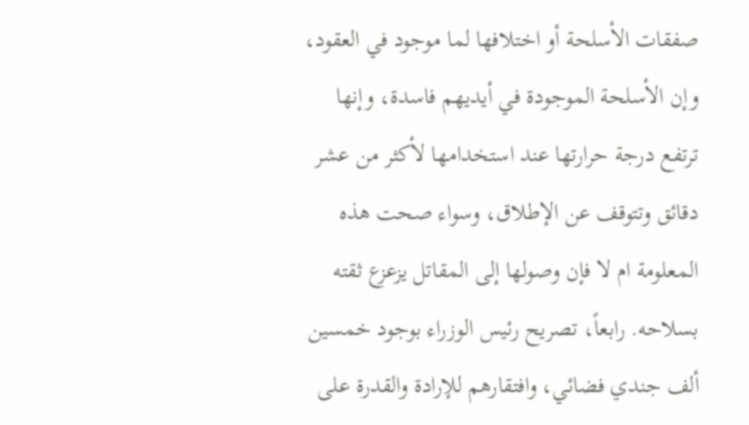صفقات الأسلحة أو اختلافها لما موجود في العقود، وإن الأسلحة الموجودة في أيديهم فاسدة، وإنها ترتفع درجة حرارتها عند استخدامها لأكثر من عشر دقائق وتتوقف عن الإطلاق، وسواء صحت هذه المعلومة ام لا فإن وصولها إلى المقاتل يزعزع ثقته بسلاحه. رابعاً، تصريح رئيس الوزراء بوجود خمسين ألف جندي فضائي، وافتقارهم للإرادة والقدرة على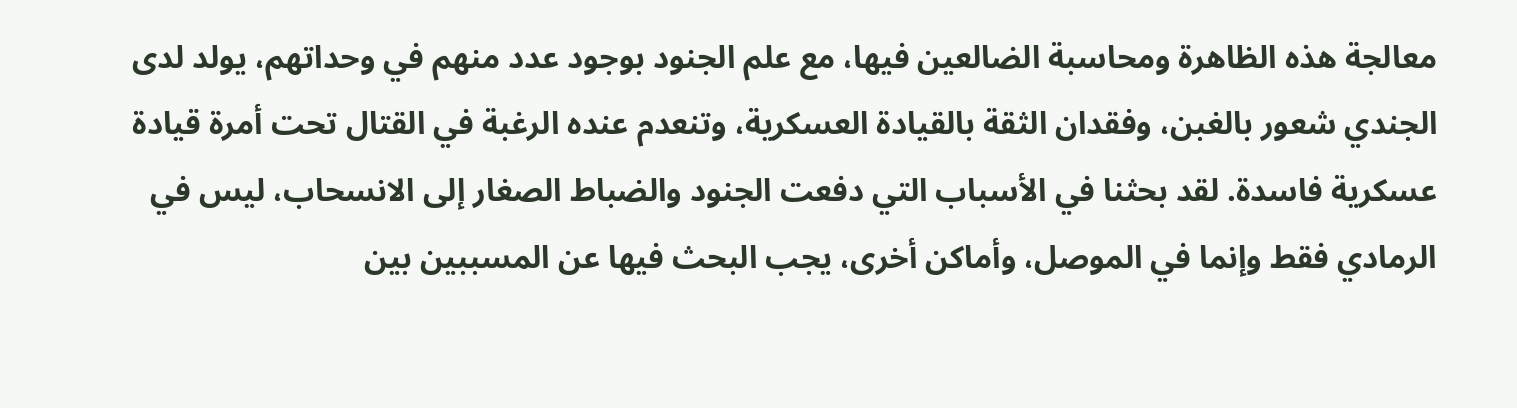معالجة هذه الظاهرة ومحاسبة الضالعين فيها، مع علم الجنود بوجود عدد منهم في وحداتهم، يولد لدى الجندي شعور بالغبن، وفقدان الثقة بالقيادة العسكرية، وتنعدم عنده الرغبة في القتال تحت أمرة قيادة عسكرية فاسدة. لقد بحثنا في الأسباب التي دفعت الجنود والضباط الصغار إلى الانسحاب، ليس في الرمادي فقط وإنما في الموصل، وأماكن أخرى، يجب البحث فيها عن المسببين بين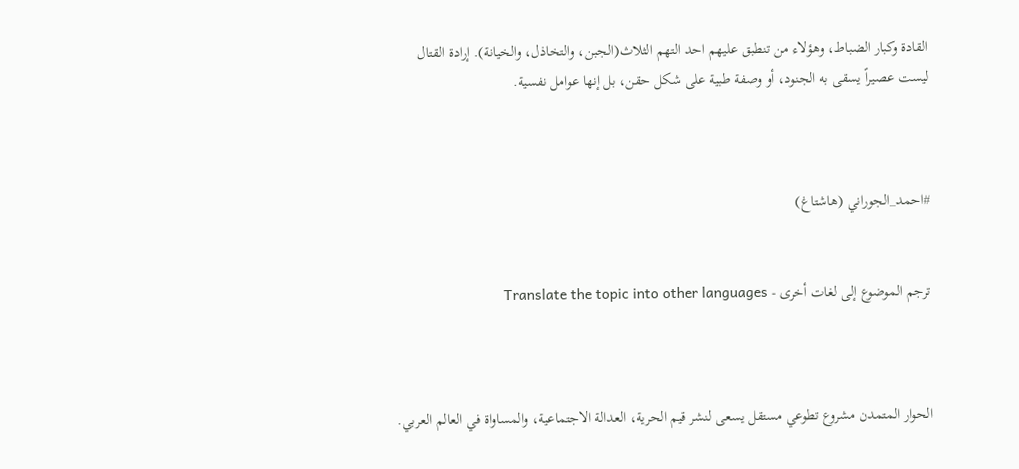القادة وكبار الضباط، وهؤلاء من تنطبق عليهم احد التهم الثلاث(الجبن، والتخاذل، والخيانة). إرادة القتال ليست عصيراً يسقى به الجنود، أو وصفة طبية على شكل حقن، بل إنها عوامل نفسية.



#احمد_الجوراني (هاشتاغ)


ترجم الموضوع إلى لغات أخرى - Translate the topic into other languages



الحوار المتمدن مشروع تطوعي مستقل يسعى لنشر قيم الحرية، العدالة الاجتماعية، والمساواة في العالم العربي.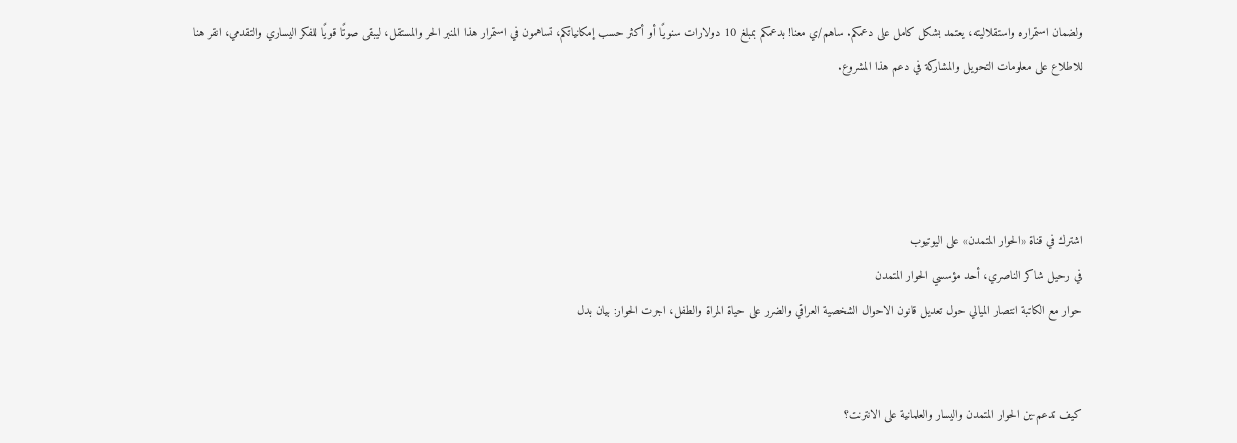ولضمان استمراره واستقلاليته، يعتمد بشكل كامل على دعمكم. ساهم/ي معنا! بدعمكم بمبلغ 10 دولارات سنويًا أو أكثر حسب إمكانياتكم، تساهمون في استمرار هذا المنبر الحر والمستقل، ليبقى صوتًا قويًا للفكر اليساري والتقدمي، انقر هنا للاطلاع على معلومات التحويل والمشاركة في دعم هذا المشروع.




اشترك في قناة «الحوار المتمدن» على اليوتيوب
في رحيل شاكر الناصري، أحد مؤسسي الحوار المتمدن
حوار مع الكاتبة انتصار الميالي حول تعديل قانون الاحوال الشخصية العراقي والضرر على حياة المراة والطفل، اجرت الحوار: بيان بدل


كيف تدعم-ين الحوار المتمدن واليسار والعلمانية على الانترنت؟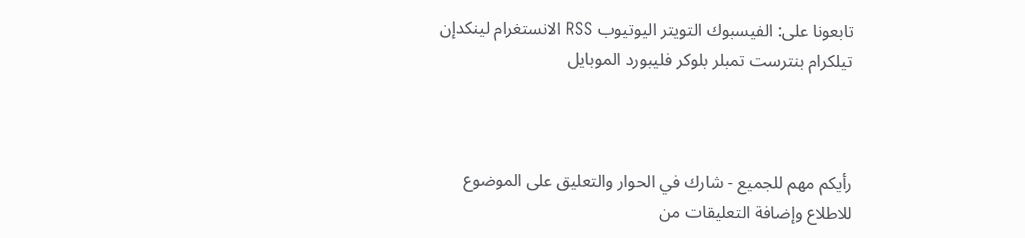تابعونا على: الفيسبوك التويتر اليوتيوب RSS الانستغرام لينكدإن تيلكرام بنترست تمبلر بلوكر فليبورد الموبايل



رأيكم مهم للجميع - شارك في الحوار والتعليق على الموضوع
للاطلاع وإضافة التعليقات من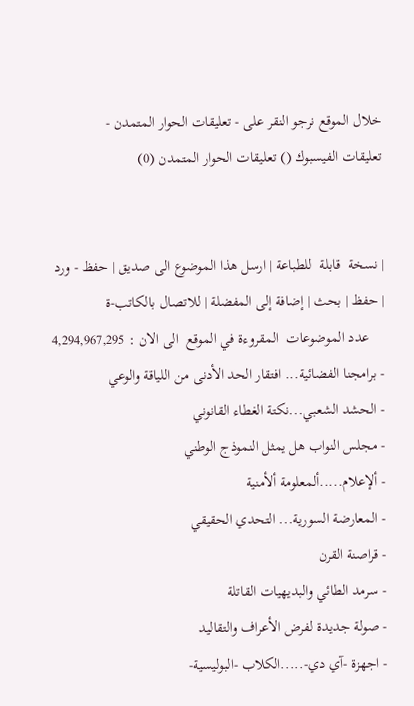خلال الموقع نرجو النقر على - تعليقات الحوار المتمدن -
تعليقات الفيسبوك () تعليقات الحوار المتمدن (0)


| نسخة  قابلة  للطباعة | ارسل هذا الموضوع الى صديق | حفظ - ورد
| حفظ | بحث | إضافة إلى المفضلة | للاتصال بالكاتب-ة
    عدد الموضوعات  المقروءة في الموقع  الى الان : 4,294,967,295
- برامجنا الفضائية... افتقار الحد الأدنى من اللياقة والوعي
- الحشد الشعبي...نكتة الغطاء القانوني
- مجلس النواب هل يمثل النموذج الوطني
- ألإعلام.....ألمعلومة ألأمنية
- المعارضة السورية... التحدي الحقيقي
- قراصنة القرن
- سرمد الطائي والبديهيات القاتلة
- صولة جديدة لفرض الأعراف والتقاليد
- اجهزة -آي دي-.....الكلاب -البوليسية-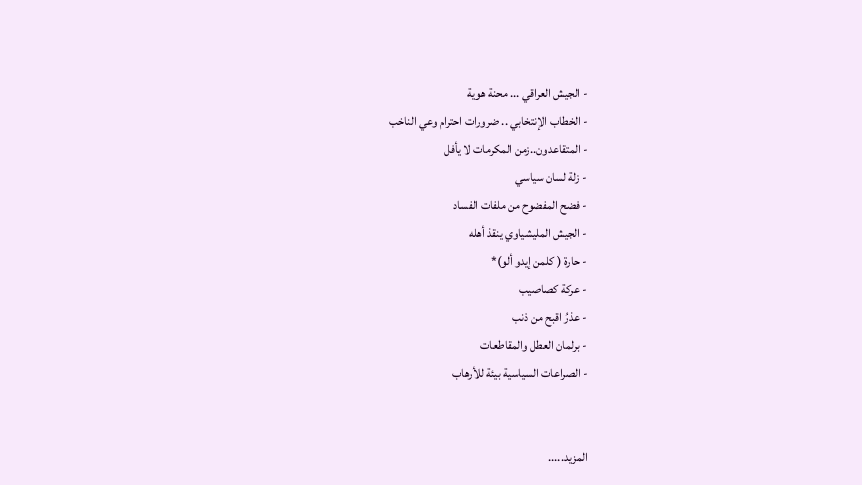- الجيش العراقي ... محنة هوية
- الخطاب الإنتخابي .. ضرورات احترام وعي الناخب
- المتقاعدون..زمن المكرمات لا يأفل
- زلة لسان سياسي
- فضح المفضوح من ملفات الفساد
- الجيش المليشياوي ينقذ أهله
- حارة ( كلمن إيدو ألو)*
- عركة كصاصيب
- عذرُ اقبح من ذنب
- برلمان العطل والمقاطعات
- الصراعات السياسية بيئة للأرهاب


المزيد.....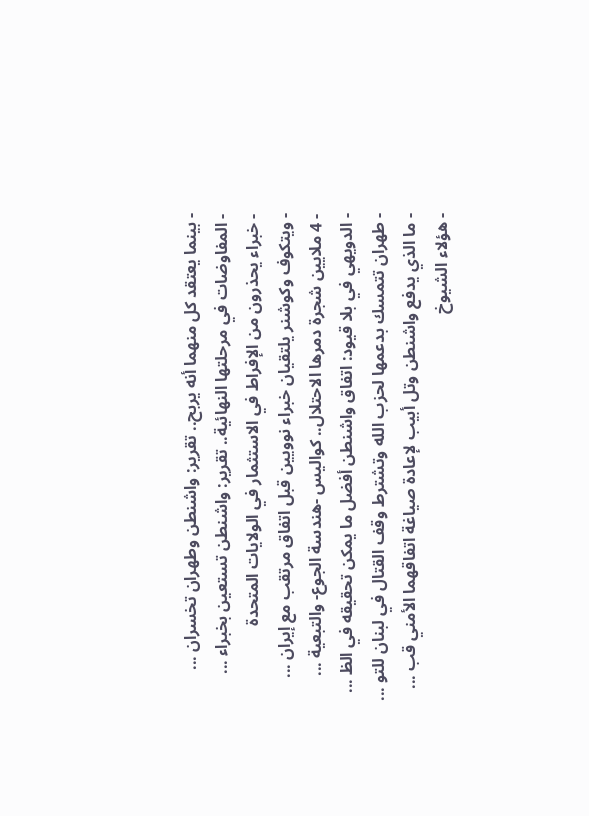- بينما يعتقد كل منهما أنه يربح.. تقرير: واشنطن وطهران تخسران ...
- المفاوضات في مرحلتها النهائية.. تقرير: واشنطن تستعين بخبراء ...
- خبراء يحذرون من الإفراط في الاستثمار في الولايات المتحدة
- ويتكوف وكوشنر يلتقيان خبراء نوويين قبل اتفاق مرتقب مع إيران ...
- 4 ملايين شجرة دمرها الاحتلال.. كواليس -هندسة الجوع- والتبعية ...
- الدويهي في بلا قيود: اتفاق واشنطن أفضل ما يمكن تحقيقه في الظ ...
- طهران تتمسك بدعمها لحزب الله وتشترط وقف القتال في لبنان للتو ...
- ما الذي يدفع واشنطن وتل أبيب لإعادة صياغة اتفاقهما الأمني قب ...
- هؤلاء الشيوخ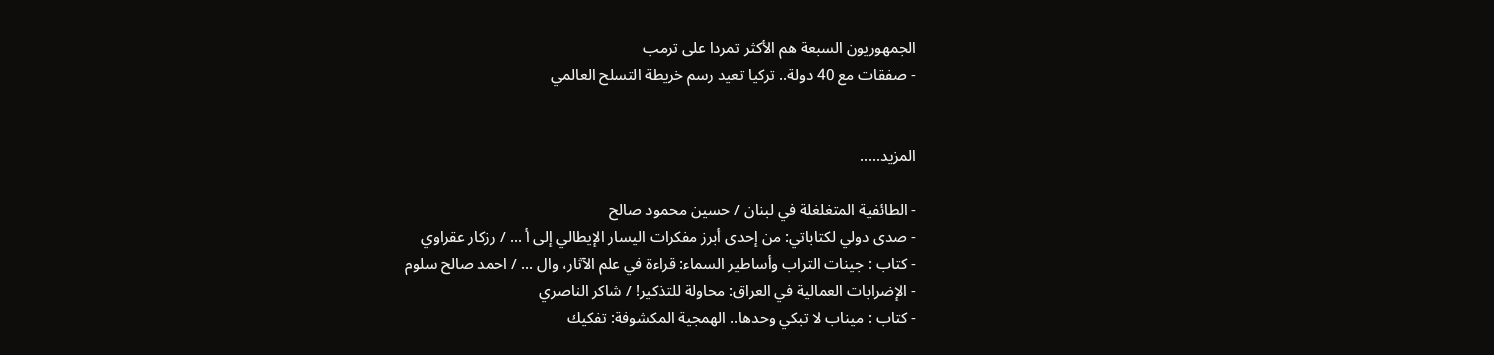الجمهوريون السبعة هم الأكثر تمردا على ترمب
- صفقات مع 40 دولة.. تركيا تعيد رسم خريطة التسلح العالمي


المزيد.....

- الطائفية المتغلغلة في لبنان / حسين محمود صالح
- صدى دولي لكتاباتي: من إحدى أبرز مفكرات اليسار الإيطالي إلى أ ... / رزكار عقراوي
- كتاب : جينات التراب وأساطير السماء: قراءة في علم الآثار، وال ... / احمد صالح سلوم
- الإضرابات العمالية في العراق: محاولة للتذكير! / شاكر الناصري
- كتاب : ميناب لا تبكي وحدها.. الهمجية المكشوفة: تفكيك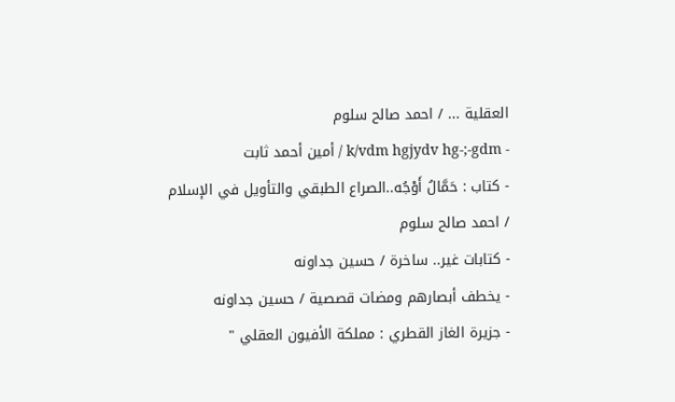العقلية ... / احمد صالح سلوم
- k/vdm hgjydv hg-;-gdm / أمين أحمد ثابت
- كتاب : حَمَّالُ أَوْجُه..الصراع الطبقي والتأويل في الإسلام / احمد صالح سلوم
- كتابات غير.. ساخرة / حسين جداونه
- يخطف أبصارهم ومضات قصصية / حسين جداونه
- جزيرة الغاز القطري : مملكة الأفيون العقلي "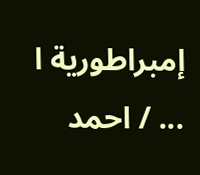إمبراطورية ا ... / احمد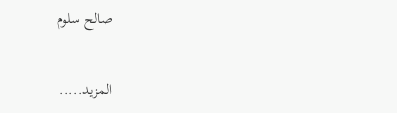صالح سلوم


المزيد.....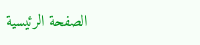الصفحة الرئيسية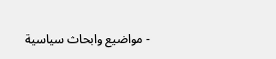- مواضيع وابحاث سياسية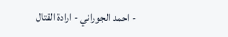- احمد الجوراني - ارادة القتال